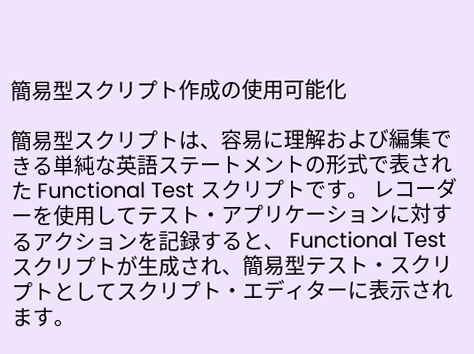簡易型スクリプト作成の使用可能化

簡易型スクリプトは、容易に理解および編集できる単純な英語ステートメントの形式で表された Functional Test スクリプトです。 レコーダーを使用してテスト・アプリケーションに対するアクションを記録すると、 Functional Test スクリプトが生成され、簡易型テスト・スクリプトとしてスクリプト・エディターに表示されます。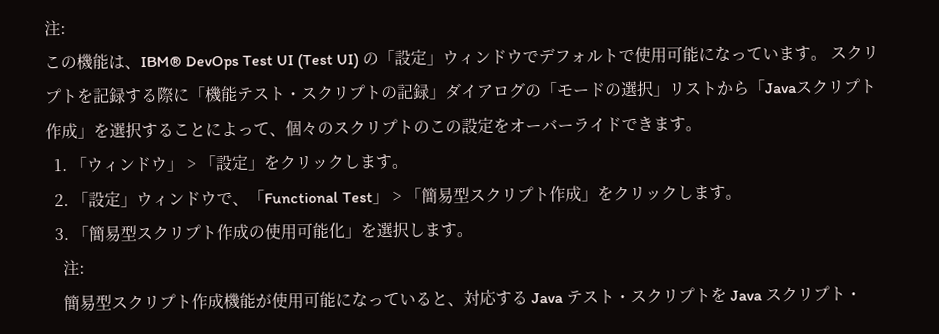注:
この機能は、IBM® DevOps Test UI (Test UI) の「設定」ウィンドウでデフォルトで使用可能になっています。 スクリプトを記録する際に「機能テスト・スクリプトの記録」ダイアログの「モードの選択」リストから「Javaスクリプト作成」を選択することによって、個々のスクリプトのこの設定をオーバーライドできます。
  1. 「ウィンドウ」 > 「設定」をクリックします。
  2. 「設定」ウィンドウで、「Functional Test」 > 「簡易型スクリプト作成」をクリックします。
  3. 「簡易型スクリプト作成の使用可能化」を選択します。
    注:
    簡易型スクリプト作成機能が使用可能になっていると、対応する Java テスト・スクリプトを Java スクリプト・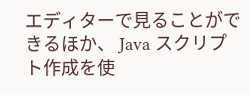エディターで見ることができるほか、 Java スクリプト作成を使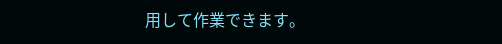用して作業できます。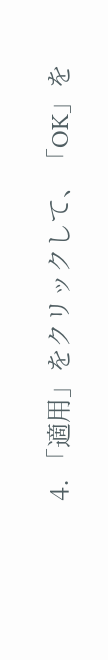4. 「適用」をクリックして、「OK」を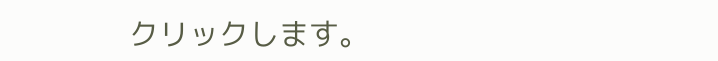クリックします。